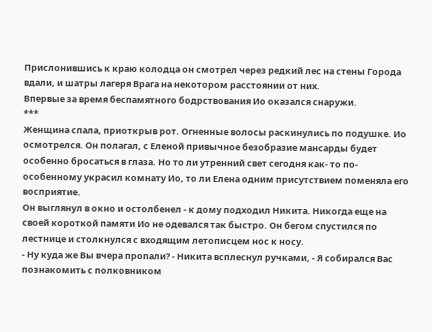Прислонившись к краю колодца он смотрел через редкий лес на стены Города вдали, и шатры лагеря Врага на некотором расстоянии от них.
Впервые за время беспамятного бодрствования Ио оказался снаружи.
***
Женщина спала, приоткрыв рот. Огненные волосы раскинулись по подушке. Ио осмотрелся. Он полагал, с Еленой привычное безобразие мансарды будет особенно бросаться в глаза. Но то ли утренний свет сегодня как- то по- особенному украсил комнату Ио, то ли Елена одним присутствием поменяла его восприятие.
Он выглянул в окно и остолбенел - к дому подходил Никита. Никогда еще на своей короткой памяти Ио не одевался так быстро. Он бегом спустился по лестнице и столкнулся с входящим летописцем нос к носу.
- Ну куда же Вы вчера пропали? - Никита всплеснул ручками, - Я собирался Вас познакомить с полковником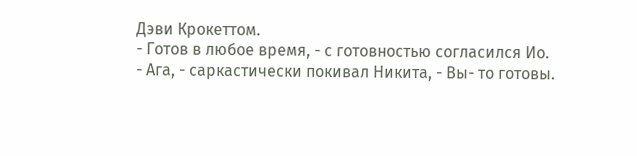Дэви Крокеттом.
- Готов в любое время, - с готовностью согласился Ио.
- Ага, - саркастически покивал Никита, - Вы- то готовы.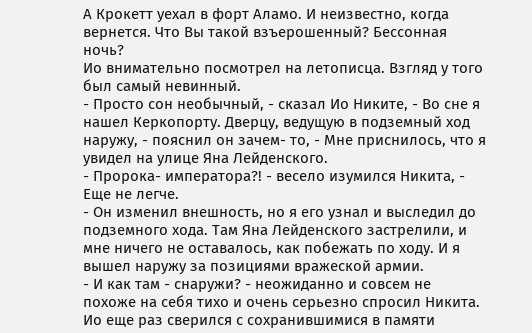А Крокетт уехал в форт Аламо. И неизвестно, когда вернется. Что Вы такой взъерошенный? Бессонная ночь?
Ио внимательно посмотрел на летописца. Взгляд у того был самый невинный.
- Просто сон необычный, - сказал Ио Никите, - Во сне я нашел Керкопорту. Дверцу, ведущую в подземный ход наружу, - пояснил он зачем- то, - Мне приснилось, что я увидел на улице Яна Лейденского.
- Пророка- императора?! - весело изумился Никита, - Еще не легче.
- Он изменил внешность, но я его узнал и выследил до подземного хода. Там Яна Лейденского застрелили, и мне ничего не оставалось, как побежать по ходу. И я вышел наружу за позициями вражеской армии.
- И как там - снаружи? - неожиданно и совсем не похоже на себя тихо и очень серьезно спросил Никита.
Ио еще раз сверился с сохранившимися в памяти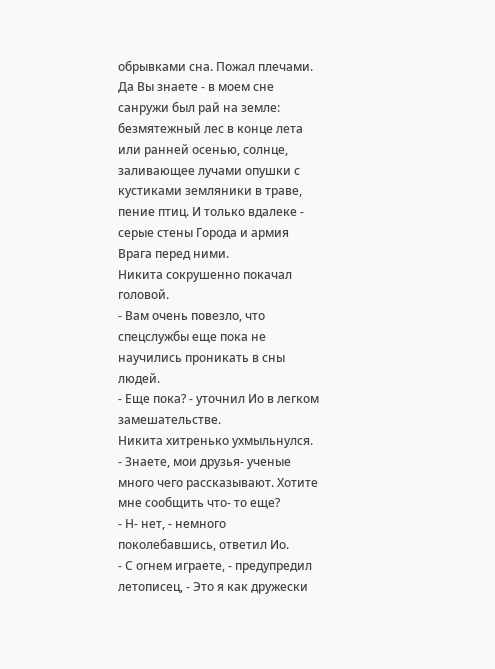обрывками сна. Пожал плечами.
Да Вы знаете - в моем сне санружи был рай на земле: безмятежный лес в конце лета или ранней осенью, солнце, заливающее лучами опушки с кустиками земляники в траве, пение птиц. И только вдалеке - серые стены Города и армия Врага перед ними.
Никита сокрушенно покачал головой.
- Вам очень повезло, что спецслужбы еще пока не научились проникать в сны людей.
- Еще пока? - уточнил Ио в легком замешательстве.
Никита хитренько ухмыльнулся.
- Знаете, мои друзья- ученые много чего рассказывают. Хотите мне сообщить что- то еще?
- Н- нет, - немного поколебавшись, ответил Ио.
- С огнем играете, - предупредил летописец, - Это я как дружески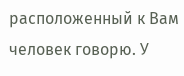расположенный к Вам человек говорю. У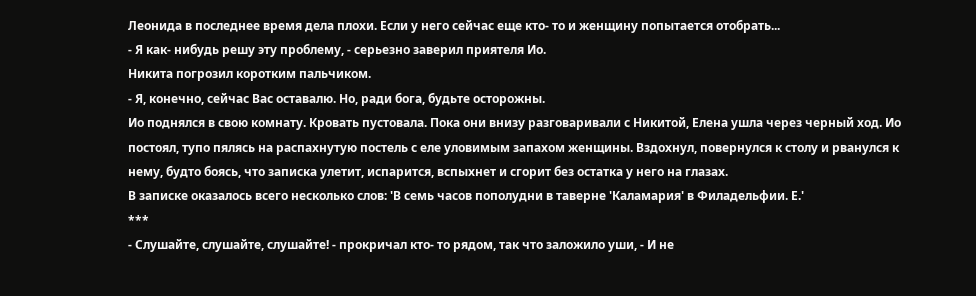Леонида в последнее время дела плохи. Если у него сейчас еще кто- то и женщину попытается отобрать...
- Я как- нибудь решу эту проблему, - серьезно заверил приятеля Ио.
Никита погрозил коротким пальчиком.
- Я, конечно, сейчас Вас оставалю. Но, ради бога, будьте осторожны.
Ио поднялся в свою комнату. Кровать пустовала. Пока они внизу разговаривали с Никитой, Елена ушла через черный ход. Ио постоял, тупо пялясь на распахнутую постель с еле уловимым запахом женщины. Вздохнул, повернулся к столу и рванулся к нему, будто боясь, что записка улетит, испарится, вспыхнет и сгорит без остатка у него на глазах.
В записке оказалось всего несколько слов: 'В семь часов пополудни в таверне 'Каламария' в Филадельфии. Е.'
***
- Слушайте, слушайте, слушайте! - прокричал кто- то рядом, так что заложило уши, - И не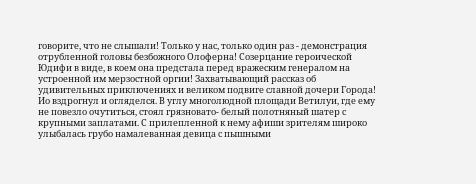говорите, что не слышали! Только у нас, только один раз - демонстрация отрубленной головы безбожного Олоферна! Созерцание героической Юдифи в виде, в коем она предстала перед вражеским генералом на устроенной им мерзостной оргии! Захватывающий рассказ об удивительных приключениях и великом подвиге славной дочери Города!
Ио вздрогнул и огляделся. В углу многолюдной площади Ветилуи, где ему не повезло очутиться, стоял грязновато- белый полотняный шатер с крупными заплатами. С прилепленной к нему афиши зрителям широко улыбалась грубо намалеванная девица с пышными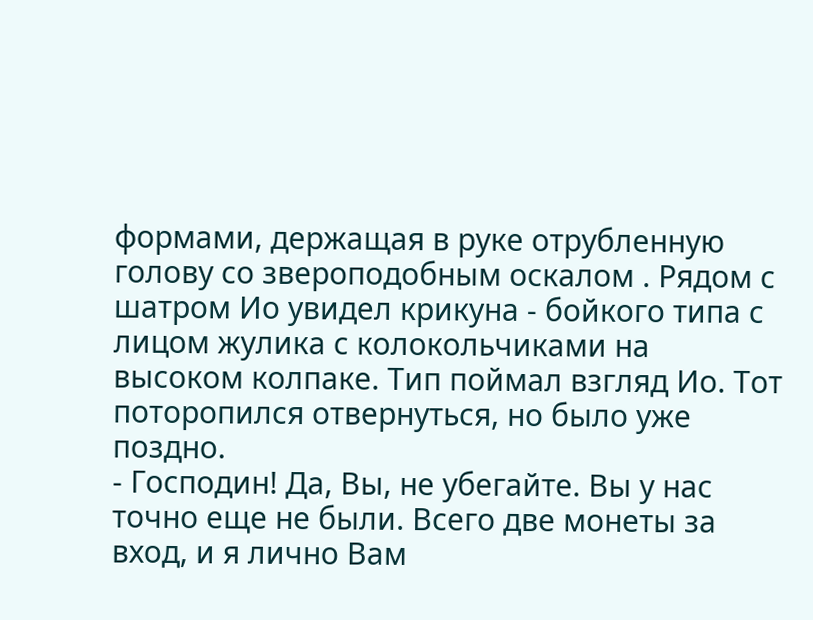формами, держащая в руке отрубленную голову со звероподобным оскалом . Рядом с шатром Ио увидел крикуна - бойкого типа с лицом жулика с колокольчиками на высоком колпаке. Тип поймал взгляд Ио. Тот поторопился отвернуться, но было уже поздно.
- Господин! Да, Вы, не убегайте. Вы у нас точно еще не были. Всего две монеты за вход, и я лично Вам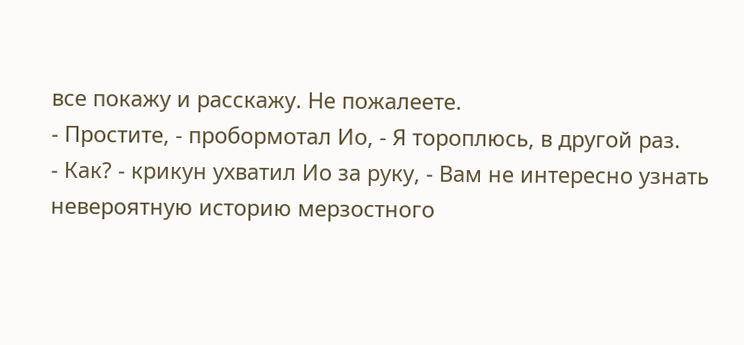все покажу и расскажу. Не пожалеете.
- Простите, - пробормотал Ио, - Я тороплюсь, в другой раз.
- Как? - крикун ухватил Ио за руку, - Вам не интересно узнать невероятную историю мерзостного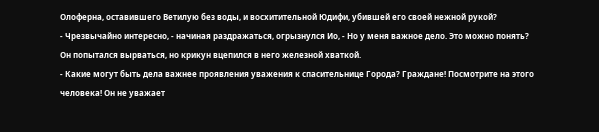Олоферна, оставившего Ветилую без воды, и восхитительной Юдифи, убившей его своей нежной рукой?
- Чрезвычайно интересно, - начиная раздражаться, огрызнулся Ио, - Но у меня важное дело. Это можно понять?
Он попытался вырваться, но крикун вцепился в него железной хваткой.
- Какие могут быть дела важнее проявления уважения к спасительнице Города? Граждане! Посмотрите на этого человека! Он не уважает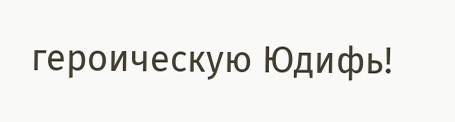героическую Юдифь!